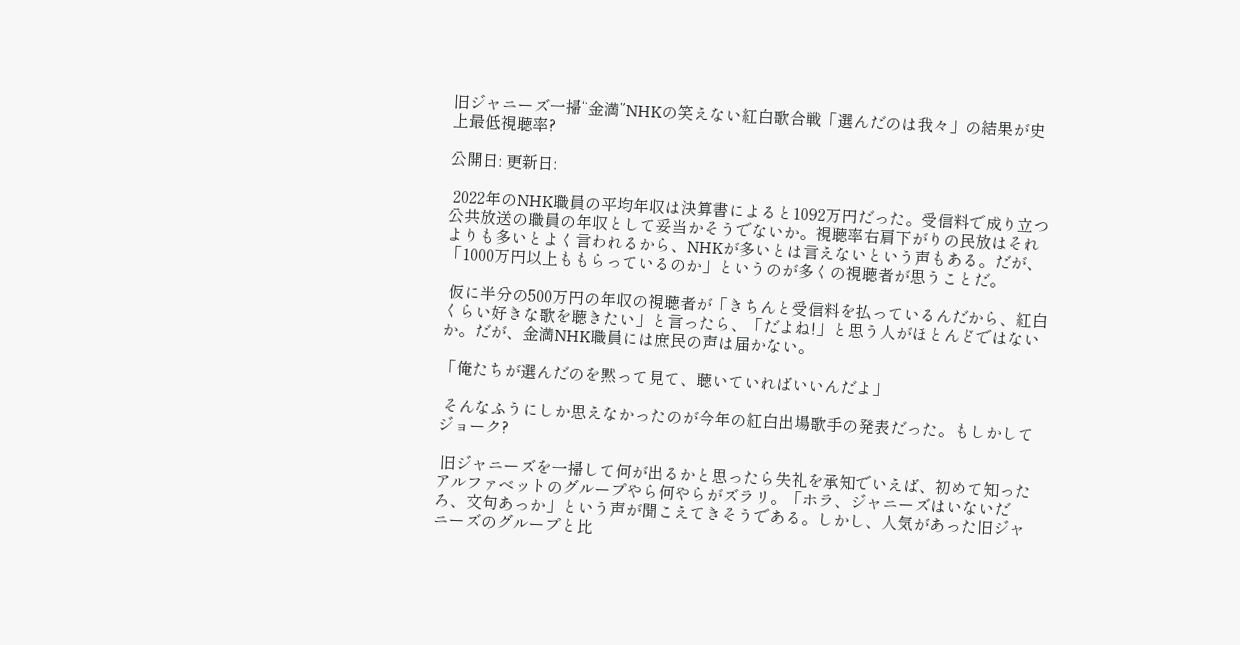旧ジャニーズ一掃“金満”NHKの笑えない紅白歌合戦「選んだのは我々」の結果が史上最低視聴率?

公開日: 更新日:

 2022年のNHK職員の平均年収は決算書によると1092万円だった。受信料で成り立つ公共放送の職員の年収として妥当かそうでないか。視聴率右肩下がりの民放はそれよりも多いとよく言われるから、NHKが多いとは言えないという声もある。だが、「1000万円以上ももらっているのか」というのが多くの視聴者が思うことだ。

 仮に半分の500万円の年収の視聴者が「きちんと受信料を払っているんだから、紅白くらい好きな歌を聴きたい」と言ったら、「だよね!」と思う人がほとんどではないか。だが、金満NHK職員には庶民の声は届かない。

「俺たちが選んだのを黙って見て、聴いていればいいんだよ」

 そんなふうにしか思えなかったのが今年の紅白出場歌手の発表だった。もしかしてジョーク?

 旧ジャニーズを一掃して何が出るかと思ったら失礼を承知でいえば、初めて知ったアルファベットのグループやら何やらがズラリ。「ホラ、ジャニーズはいないだろ、文句あっか」という声が聞こえてきそうである。しかし、人気があった旧ジャニーズのグループと比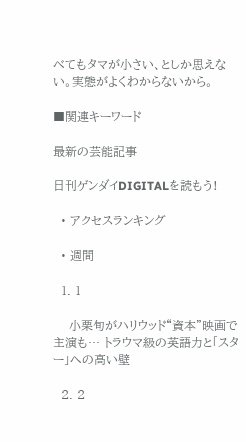べてもタマが小さい、としか思えない。実態がよくわからないから。

■関連キーワード

最新の芸能記事

日刊ゲンダイDIGITALを読もう!

  • アクセスランキング

  • 週間

  1. 1

    小栗旬がハリウッド“資本”映画で主演も… トラウマ級の英語力と「スター」への高い壁

  2. 2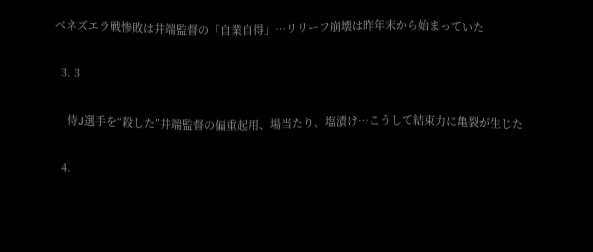ベネズエラ戦惨敗は井端監督の「自業自得」…リリーフ崩壊は昨年末から始まっていた

  3. 3

    侍J選手を“殺した”井端監督の偏重起用、場当たり、塩漬け…こうして結束力に亀裂が生じた

  4.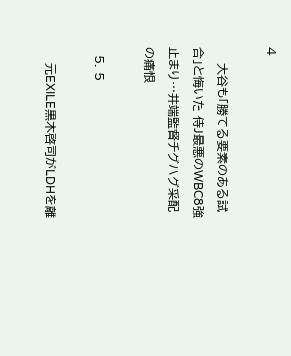4

    大谷も「勝てる要素のある試合」と悔いた 侍J最悪のWBC8強止まり…井端監督チグハグ采配の痛恨

  5. 5

    元EXILE黒木啓司がLDHを離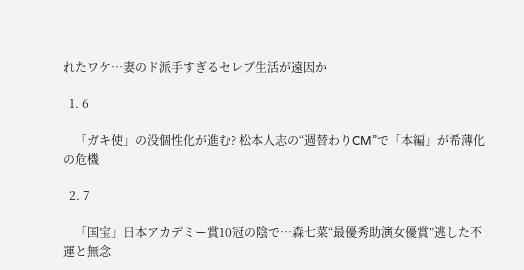れたワケ…妻のド派手すぎるセレブ生活が遠因か

  1. 6

    「ガキ使」の没個性化が進む? 松本人志の“週替わりCM”で「本編」が希薄化の危機

  2. 7

    「国宝」日本アカデミー賞10冠の陰で…森七菜“最優秀助演女優賞”逃した不運と無念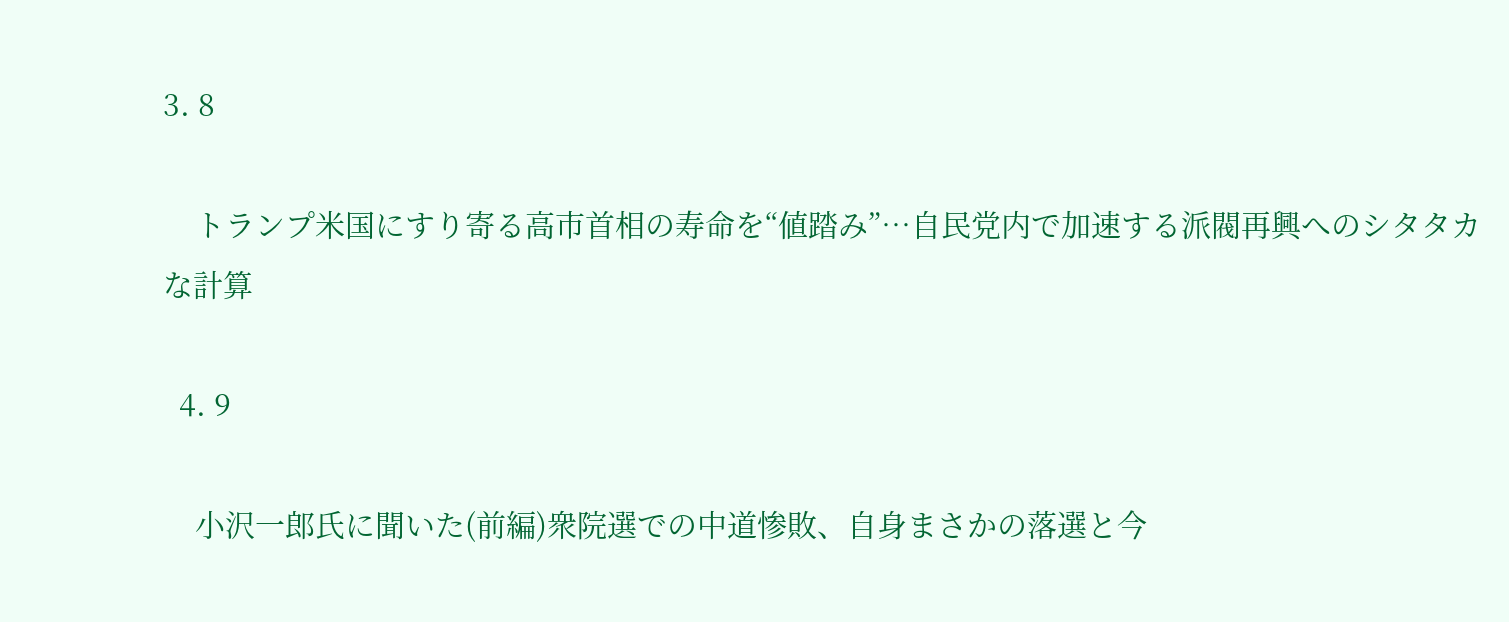3. 8

    トランプ米国にすり寄る高市首相の寿命を“値踏み”…自民党内で加速する派閥再興へのシタタカな計算

  4. 9

    小沢一郎氏に聞いた(前編)衆院選での中道惨敗、自身まさかの落選と今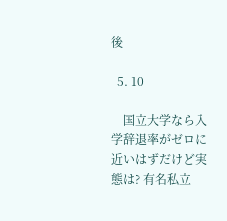後

  5. 10

    国立大学なら入学辞退率がゼロに近いはずだけど実態は? 有名私立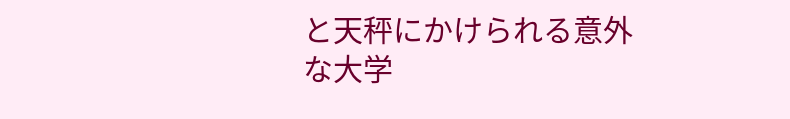と天秤にかけられる意外な大学